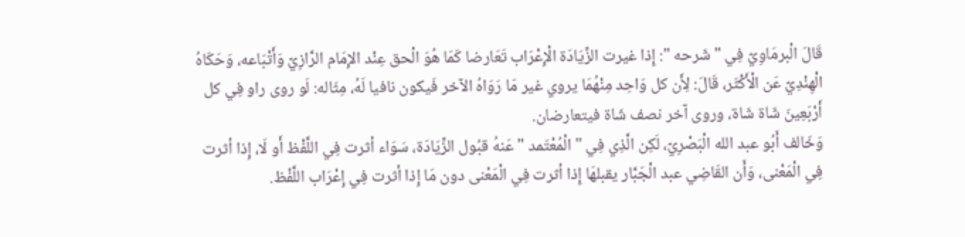قَالَ الْبرمَاوِيّ فِي " شَرحه ": إِذا غيرت الزِّيَادَة الْإِعْرَاب تَعَارضا كَمَا هُوَ الْحق عِنْد الإِمَام الرَّازِيّ وَأَتْبَاعه، وَحَكَاهُ الْهِنْدِيّ عَن الْأَكْثَر، قَالَ: لِأَن كل وَاحِد مِنْهُمَا يروي غير مَا رَوَاهُ الآخر فَيكون نافيا لَهُ، مِثَاله: لَو روى راو فِي كل أَرْبَعِينَ شَاة شَاة، وروى آخر نصف شَاة فيتعارضان.
وَخَالف أَبُو عبد الله الْبَصْرِيّ، لَكِن الَّذِي فِي " الْمُعْتَمد " عَنهُ قبُول الزِّيَادَة، سَوَاء أثرت فِي اللَّفْظ أَو لَا، إِذا أثرت فِي الْمَعْنى، وَأَن القَاضِي عبد الْجَبَّار يقبلهَا إِذا أثرت فِي الْمَعْنى دون مَا إِذا أثرت فِي إِعْرَاب اللَّفْظ.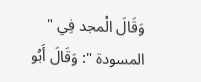وَقَالَ الْمجد فِي " المسودة ": وَقَالَ أَبُو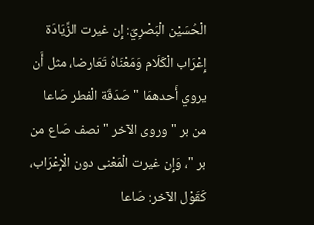الْحُسَيْن الْبَصْرِيّ: إِن غيرت الزِّيَادَة إِعْرَاب الْكَلَام وَمَعْنَاهُ تَعَارضا، مثل أَن يروي أَحدهمَا " صَدَقَة الْفطر صَاعا من بر " وروى الآخر " نصف صَاع من بر "، وَإِن غيرت الْمَعْنى دون الْإِعْرَاب، كَقَوْل الآخر: صَاعا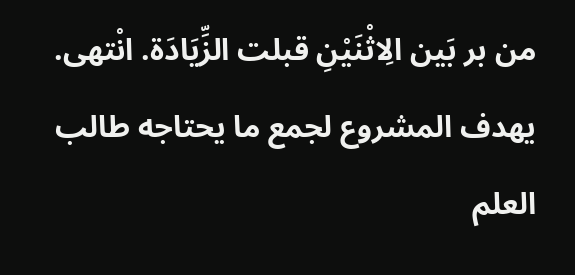من بر بَين الِاثْنَيْنِ قبلت الزِّيَادَة. انْتهى.
يهدف المشروع لجمع ما يحتاجه طالب العلم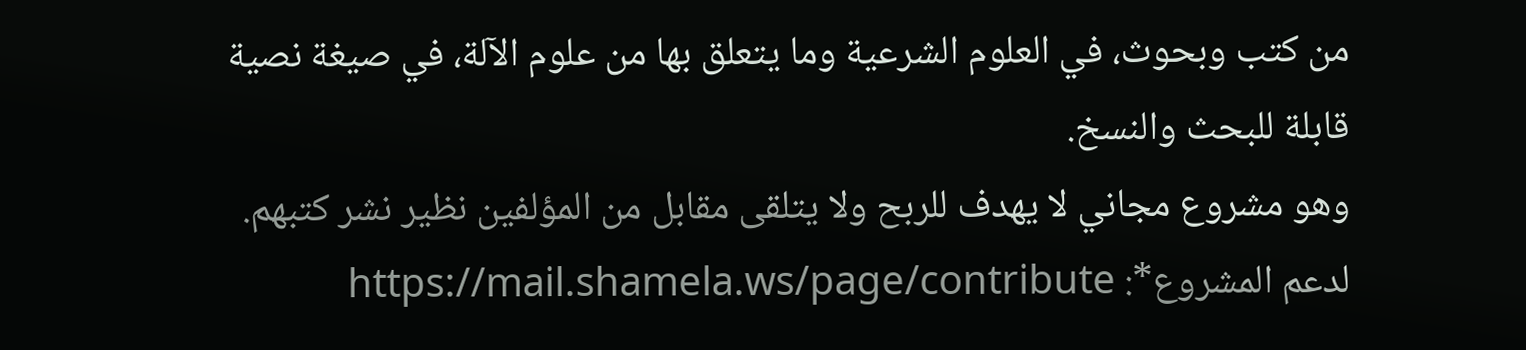من كتب وبحوث، في العلوم الشرعية وما يتعلق بها من علوم الآلة، في صيغة نصية قابلة للبحث والنسخ.
وهو مشروع مجاني لا يهدف للربح ولا يتلقى مقابل من المؤلفين نظير نشر كتبهم.
لدعم المشروع*: https://mail.shamela.ws/page/contribute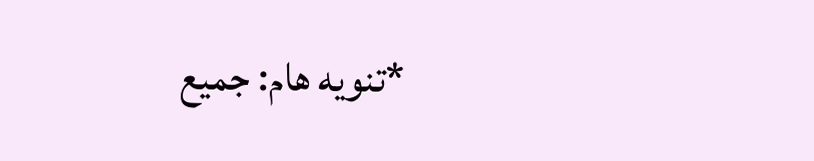*تنويه هام: جميع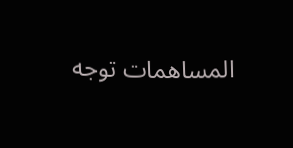المساهمات توجه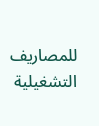للمصاريف التشغيلية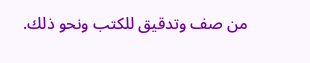من صف وتدقيق للكتب ونحو ذلك.